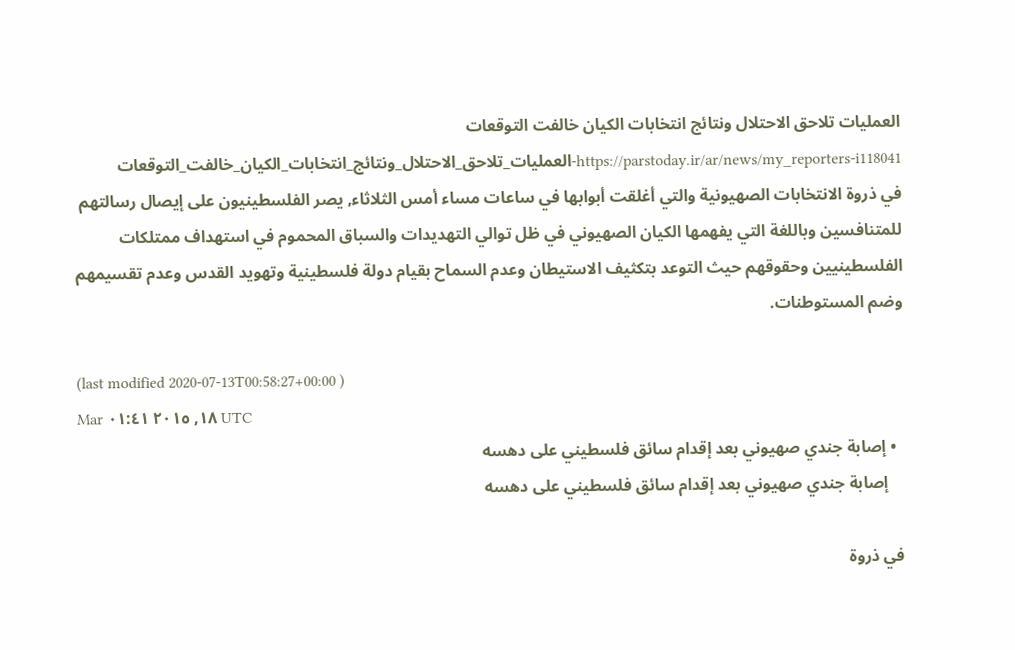العمليات تلاحق الاحتلال ونتائج انتخابات الكيان خالفت التوقعات
https://parstoday.ir/ar/news/my_reporters-i118041-العمليات_تلاحق_الاحتلال_ونتائج_انتخابات_الكيان_خالفت_التوقعات
في ذروة الانتخابات الصهيونية والتي أغلقت أبوابها في ساعات مساء أمس الثلاثاء, يصر الفلسطينيون على إيصال رسالتهم للمتنافسين وباللغة التي يفهمها الكيان الصهيوني في ظل توالي التهديدات والسباق المحموم في استهداف ممتلكات الفلسطينيين وحقوقهم حيث التوعد بتكثيف الاستيطان وعدم السماح بقيام دولة فلسطينية وتهويد القدس وعدم تقسيمهم وضم المستوطنات.

(last modified 2020-07-13T00:58:27+00:00 )
Mar ١٨, ٢٠١٥ ٠١:٤١ UTC
  • إصابة جندي صهيوني بعد إقدام سائق فلسطيني على دهسه
    إصابة جندي صهيوني بعد إقدام سائق فلسطيني على دهسه

في ذروة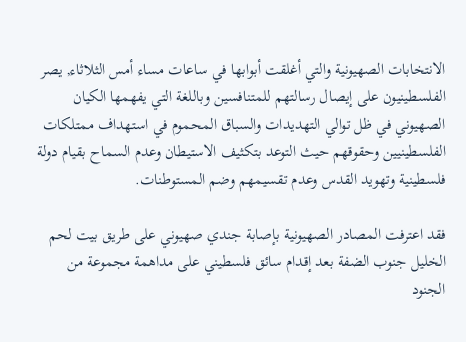الانتخابات الصهيونية والتي أغلقت أبوابها في ساعات مساء أمس الثلاثاء, يصر الفلسطينيون على إيصال رسالتهم للمتنافسين وباللغة التي يفهمها الكيان الصهيوني في ظل توالي التهديدات والسباق المحموم في استهداف ممتلكات الفلسطينيين وحقوقهم حيث التوعد بتكثيف الاستيطان وعدم السماح بقيام دولة فلسطينية وتهويد القدس وعدم تقسيمهم وضم المستوطنات.

فقد اعترفت المصادر الصهيونية بإصابة جندي صهيوني على طريق بيت لحم الخليل جنوب الضفة بعد إقدام سائق فلسطيني على مداهمة مجموعة من الجنود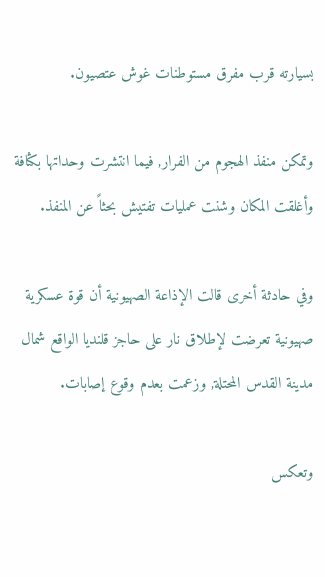بسيارته قرب مفرق مستوطنات غوش عتصيون.

وتمكن منفذ الهجوم من الفرار, فيما انتشرت وحداتها بكثافة وأغلقت المكان وشنت عمليات تفتيش بحثاً عن المنفذ.

وفي حادثة أخرى قالت الإذاعة الصهيونية أن قوة عسكرية صهيونية تعرضت لإطلاق نار على حاجز قلنديا الواقع شمال مدينة القدس المحتلة, وزعمت بعدم وقوع إصابات.

وتعكس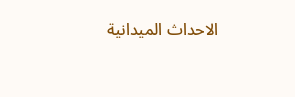الاحداث الميدانية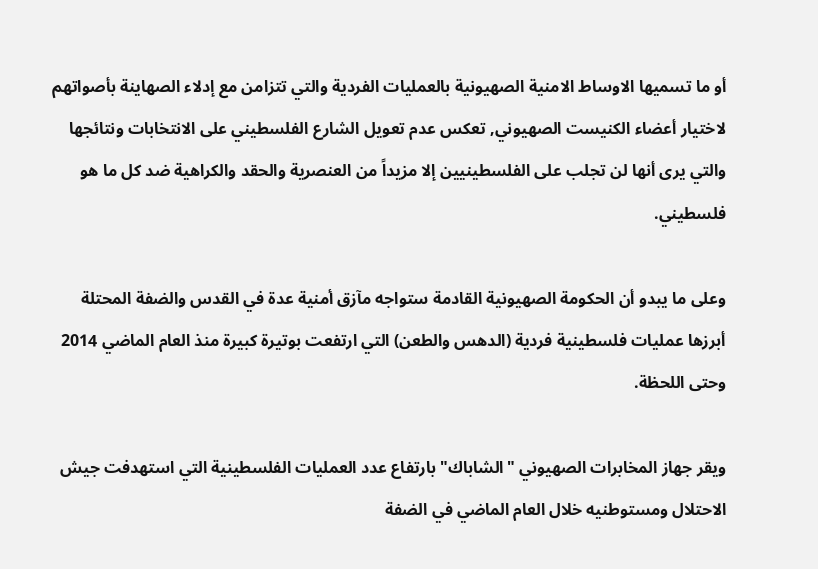أو ما تسميها الاوساط الامنية الصهيونية بالعمليات الفردية والتي تتزامن مع إدلاء الصهاينة بأصواتهم لاختيار أعضاء الكنيست الصهيوني, تعكس عدم تعويل الشارع الفلسطيني على الانتخابات ونتائجها والتي يرى أنها لن تجلب على الفلسطينيين إلا مزيداً من العنصرية والحقد والكراهية ضد كل ما هو فلسطيني.

وعلى ما يبدو أن الحكومة الصهيونية القادمة ستواجه مآزق أمنية عدة في القدس والضفة المحتلة أبرزها عمليات فلسطينية فردية (الدهس والطعن) التي ارتفعت بوتيرة كبيرة منذ العام الماضي 2014 وحتى اللحظة.

ويقر جهاز المخابرات الصهيوني "الشاباك" بارتفاع عدد العمليات الفلسطينية التي استهدفت جيش الاحتلال ومستوطنيه خلال العام الماضي في الضفة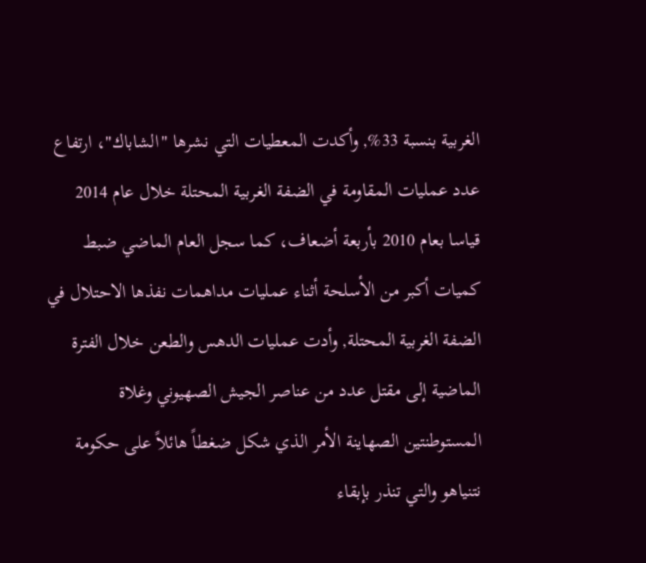الغربية بنسبة 33%, وأكدت المعطيات التي نشرها "الشاباك"، ارتفاع عدد عمليات المقاومة في الضفة الغربية المحتلة خلال عام 2014 قياسا بعام 2010 بأربعة أضعاف، كما سجل العام الماضي ضبط كميات أكبر من الأسلحة أثناء عمليات مداهمات نفذها الاحتلال في الضفة الغربية المحتلة, وأدت عمليات الدهس والطعن خلال الفترة الماضية إلى مقتل عدد من عناصر الجيش الصهيوني وغلاة المستوطنتين الصهاينة الأمر الذي شكل ضغطاً هائلاً على حكومة نتنياهو والتي تنذر بإبقاء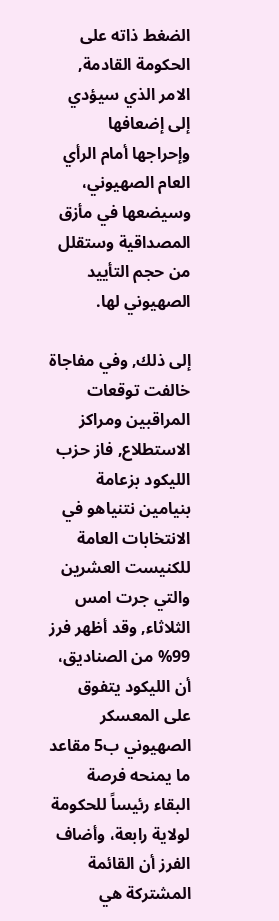الضغط ذاته على الحكومة القادمة, الامر الذي سيؤدي إلى إضعافها وإحراجها أمام الرأي العام الصهيوني، وسيضعها في مأزق المصداقية وستقلل من حجم التأييد الصهيوني لها.

إلى ذلك, وفي مفاجاة خالفت توقعات المراقبين ومراكز الاستطلاع, فاز حزب الليكود بزعامة بنيامين نتنياهو في الانتخابات العامة للكنيست العشرين والتي جرت امس الثلاثاء, وقد أظهر فرز 99% من الصناديق، أن الليكود يتفوق على المعسكر الصهيوني ب5 مقاعد ما يمنحه فرصة البقاء رئيساً للحكومة لولاية رابعة، وأضاف الفرز أن القائمة المشتركة هي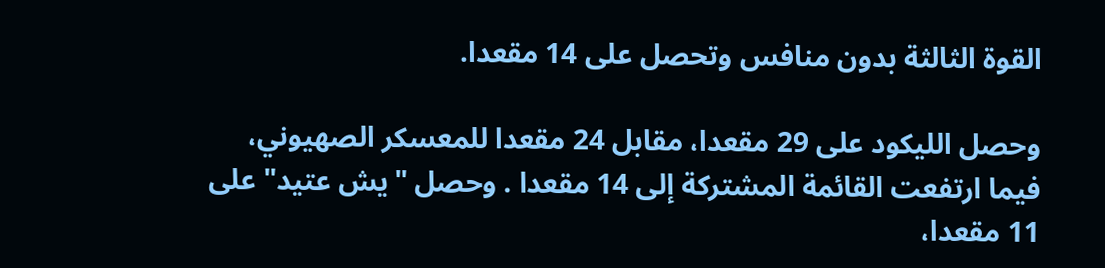القوة الثالثة بدون منافس وتحصل على 14 مقعدا.

وحصل الليكود على 29 مقعدا، مقابل 24 مقعدا للمعسكر الصهيوني، فيما ارتفعت القائمة المشتركة إلى 14 مقعدا . وحصل "يش عتيد" على 11 مقعدا،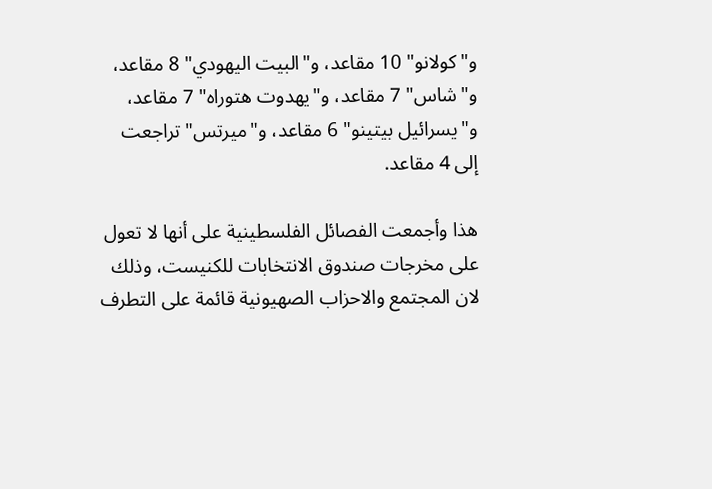و"كولانو" 10 مقاعد، و"البيت اليهودي" 8 مقاعد، و"شاس" 7 مقاعد، و"يهدوت هتوراه" 7 مقاعد، و"يسرائيل بيتينو" 6 مقاعد، و"ميرتس" تراجعت إلى 4 مقاعد.

هذا وأجمعت الفصائل الفلسطينية على أنها لا تعول على مخرجات صندوق الانتخابات للكنيست، وذلك لان المجتمع والاحزاب الصهيونية قائمة على التطرف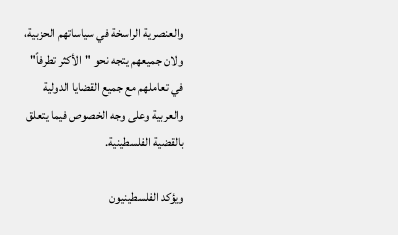والعنصرية الراسخة في سياساتهم الحزبية، ولان جميعهم يتجه نحو "الأكثر تطرفاً" في تعاملهم مع جميع القضايا الدولية والعربية وعلى وجه الخصوص فيما يتعلق بالقضية الفلسطينية.

ويؤكد الفلسطينيون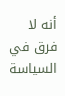أنه لا فرق في السياسة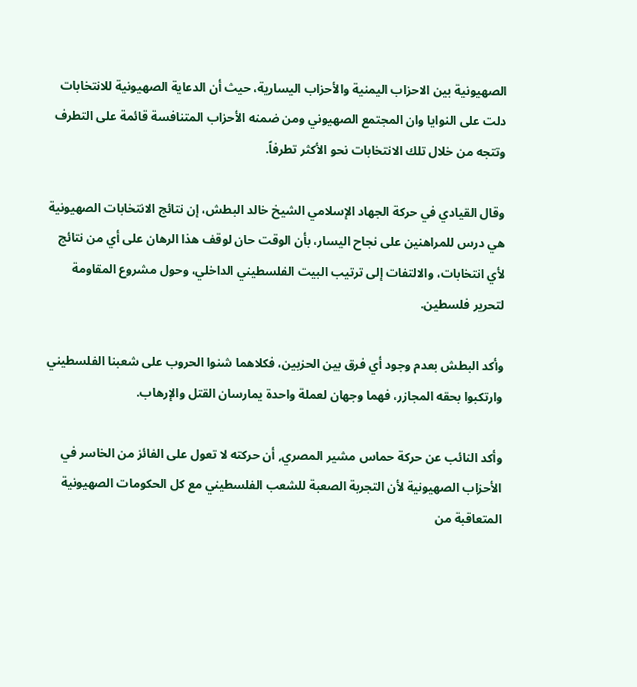الصهيونية بين الاحزاب اليمنية والأحزاب اليسارية، حيث أن الدعاية الصهيونية للانتخابات دلت على النوايا وان المجتمع الصهيوني ومن ضمنه الأحزاب المتنافسة قائمة على التطرف وتتجه من خلال تلك الانتخابات نحو الأكثر تطرفاً.

وقال القيادي في حركة الجهاد الإسلامي الشيخ خالد البطش، إن نتائج الانتخابات الصهيونية هي درس للمراهنين على نجاح اليسار، بأن الوقت حان لوقف هذا الرهان على أي من نتائج لأي انتخابات، والالتفات إلى ترتيب البيت الفلسطيني الداخلي، وحول مشروع المقاومة لتحرير فلسطين.

وأكد البطش بعدم وجود أي فرق بين الحزبين، فكلاهما شنوا الحروب على شعبنا الفلسطيني وارتكبوا بحقه المجازر، فهما وجهان لعملة واحدة يمارسان القتل والإرهاب.

وأكد النائب عن حركة حماس مشير المصري, أن حركته لا تعول على الفائز من الخاسر في الأحزاب الصهيونية لأن التجربة الصعبة للشعب الفلسطيني مع كل الحكومات الصهيونية المتعاقبة من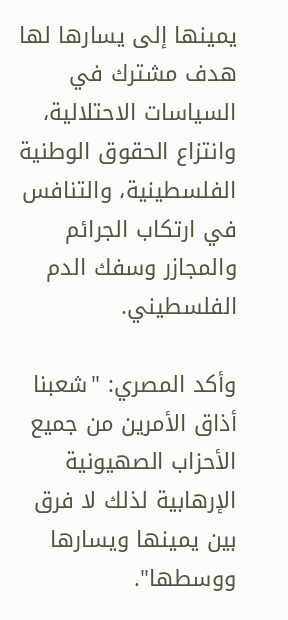يمينها إلى يسارها لها هدف مشترك في السياسات الاحتلالية، وانتزاع الحقوق الوطنية الفلسطينية، والتنافس في ارتكاب الجرائم والمجازر وسفك الدم الفلسطيني.

وأكد المصري: "شعبنا أذاق الأمرين من جميع الأحزاب الصهيونية الإرهابية لذلك لا فرق بين يمينها ويسارها ووسطها".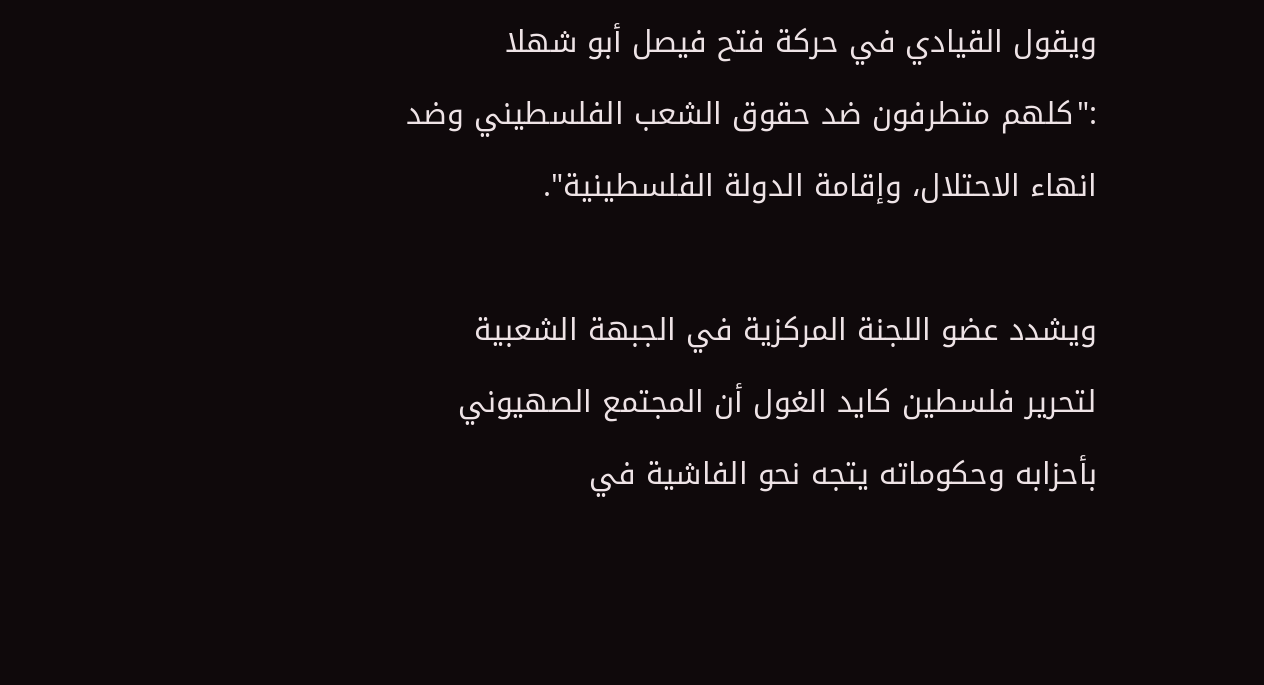ويقول القيادي في حركة فتح فيصل أبو شهلا :"كلهم متطرفون ضد حقوق الشعب الفلسطيني وضد انهاء الاحتلال، وإقامة الدولة الفلسطينية".

ويشدد عضو اللجنة المركزية في الجبهة الشعبية لتحرير فلسطين كايد الغول أن المجتمع الصهيوني بأحزابه وحكوماته يتجه نحو الفاشية في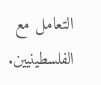التعامل مع الفلسطينيين.